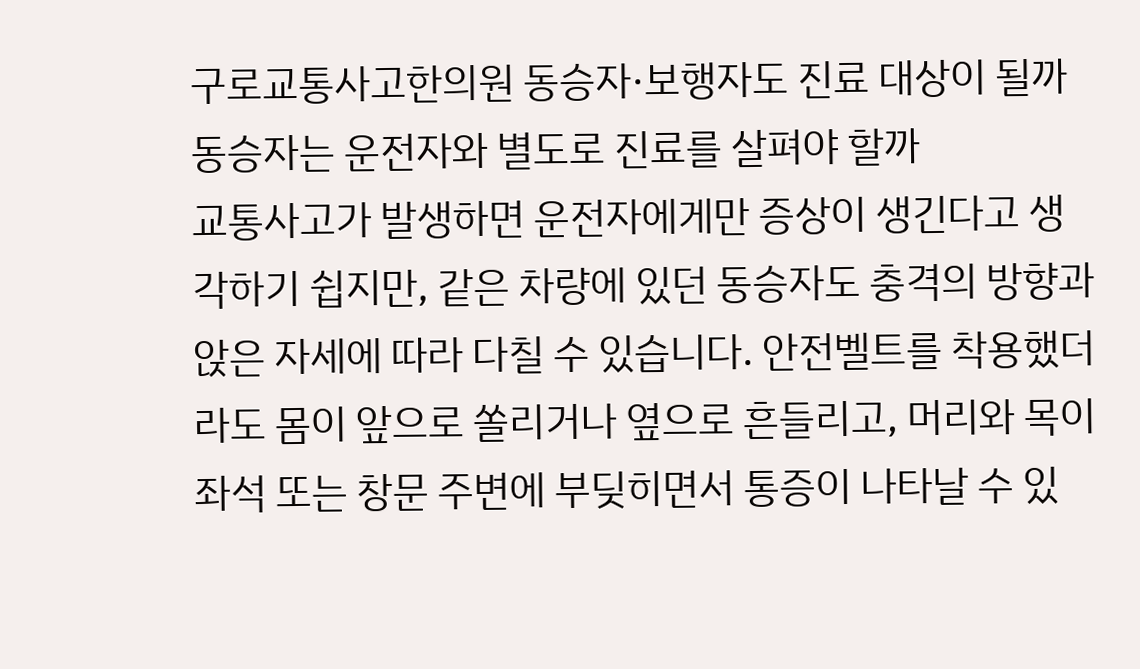구로교통사고한의원 동승자·보행자도 진료 대상이 될까
동승자는 운전자와 별도로 진료를 살펴야 할까
교통사고가 발생하면 운전자에게만 증상이 생긴다고 생각하기 쉽지만, 같은 차량에 있던 동승자도 충격의 방향과 앉은 자세에 따라 다칠 수 있습니다. 안전벨트를 착용했더라도 몸이 앞으로 쏠리거나 옆으로 흔들리고, 머리와 목이 좌석 또는 창문 주변에 부딪히면서 통증이 나타날 수 있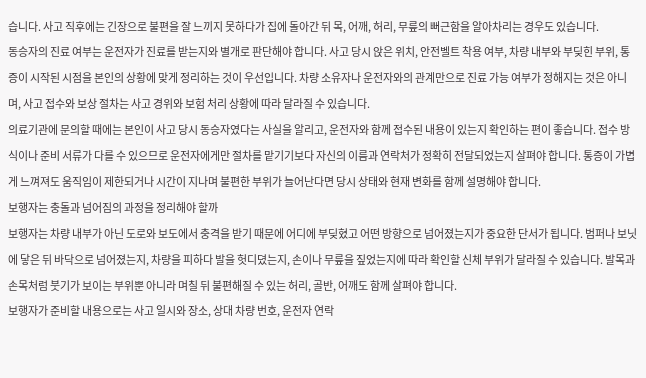습니다. 사고 직후에는 긴장으로 불편을 잘 느끼지 못하다가 집에 돌아간 뒤 목, 어깨, 허리, 무릎의 뻐근함을 알아차리는 경우도 있습니다.
동승자의 진료 여부는 운전자가 진료를 받는지와 별개로 판단해야 합니다. 사고 당시 앉은 위치, 안전벨트 착용 여부, 차량 내부와 부딪힌 부위, 통증이 시작된 시점을 본인의 상황에 맞게 정리하는 것이 우선입니다. 차량 소유자나 운전자와의 관계만으로 진료 가능 여부가 정해지는 것은 아니며, 사고 접수와 보상 절차는 사고 경위와 보험 처리 상황에 따라 달라질 수 있습니다.
의료기관에 문의할 때에는 본인이 사고 당시 동승자였다는 사실을 알리고, 운전자와 함께 접수된 내용이 있는지 확인하는 편이 좋습니다. 접수 방식이나 준비 서류가 다를 수 있으므로 운전자에게만 절차를 맡기기보다 자신의 이름과 연락처가 정확히 전달되었는지 살펴야 합니다. 통증이 가볍게 느껴져도 움직임이 제한되거나 시간이 지나며 불편한 부위가 늘어난다면 당시 상태와 현재 변화를 함께 설명해야 합니다.
보행자는 충돌과 넘어짐의 과정을 정리해야 할까
보행자는 차량 내부가 아닌 도로와 보도에서 충격을 받기 때문에 어디에 부딪혔고 어떤 방향으로 넘어졌는지가 중요한 단서가 됩니다. 범퍼나 보닛에 닿은 뒤 바닥으로 넘어졌는지, 차량을 피하다 발을 헛디뎠는지, 손이나 무릎을 짚었는지에 따라 확인할 신체 부위가 달라질 수 있습니다. 발목과 손목처럼 붓기가 보이는 부위뿐 아니라 며칠 뒤 불편해질 수 있는 허리, 골반, 어깨도 함께 살펴야 합니다.
보행자가 준비할 내용으로는 사고 일시와 장소, 상대 차량 번호, 운전자 연락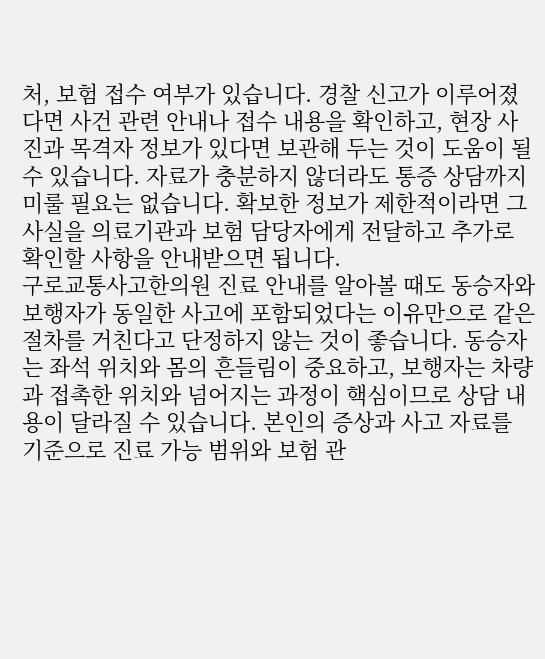처, 보험 접수 여부가 있습니다. 경찰 신고가 이루어졌다면 사건 관련 안내나 접수 내용을 확인하고, 현장 사진과 목격자 정보가 있다면 보관해 두는 것이 도움이 될 수 있습니다. 자료가 충분하지 않더라도 통증 상담까지 미룰 필요는 없습니다. 확보한 정보가 제한적이라면 그 사실을 의료기관과 보험 담당자에게 전달하고 추가로 확인할 사항을 안내받으면 됩니다.
구로교통사고한의원 진료 안내를 알아볼 때도 동승자와 보행자가 동일한 사고에 포함되었다는 이유만으로 같은 절차를 거친다고 단정하지 않는 것이 좋습니다. 동승자는 좌석 위치와 몸의 흔들림이 중요하고, 보행자는 차량과 접촉한 위치와 넘어지는 과정이 핵심이므로 상담 내용이 달라질 수 있습니다. 본인의 증상과 사고 자료를 기준으로 진료 가능 범위와 보험 관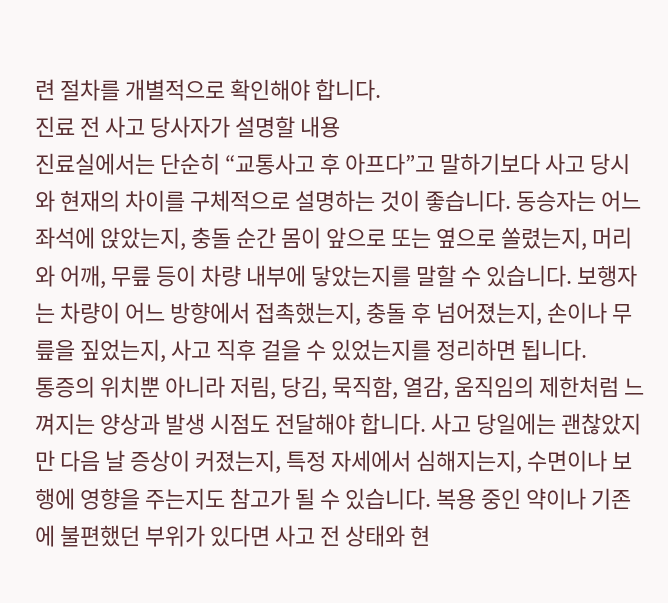련 절차를 개별적으로 확인해야 합니다.
진료 전 사고 당사자가 설명할 내용
진료실에서는 단순히 “교통사고 후 아프다”고 말하기보다 사고 당시와 현재의 차이를 구체적으로 설명하는 것이 좋습니다. 동승자는 어느 좌석에 앉았는지, 충돌 순간 몸이 앞으로 또는 옆으로 쏠렸는지, 머리와 어깨, 무릎 등이 차량 내부에 닿았는지를 말할 수 있습니다. 보행자는 차량이 어느 방향에서 접촉했는지, 충돌 후 넘어졌는지, 손이나 무릎을 짚었는지, 사고 직후 걸을 수 있었는지를 정리하면 됩니다.
통증의 위치뿐 아니라 저림, 당김, 묵직함, 열감, 움직임의 제한처럼 느껴지는 양상과 발생 시점도 전달해야 합니다. 사고 당일에는 괜찮았지만 다음 날 증상이 커졌는지, 특정 자세에서 심해지는지, 수면이나 보행에 영향을 주는지도 참고가 될 수 있습니다. 복용 중인 약이나 기존에 불편했던 부위가 있다면 사고 전 상태와 현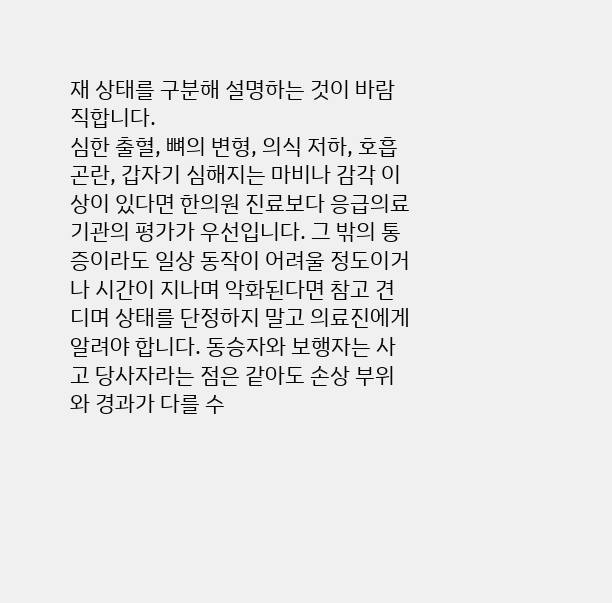재 상태를 구분해 설명하는 것이 바람직합니다.
심한 출혈, 뼈의 변형, 의식 저하, 호흡 곤란, 갑자기 심해지는 마비나 감각 이상이 있다면 한의원 진료보다 응급의료기관의 평가가 우선입니다. 그 밖의 통증이라도 일상 동작이 어려울 정도이거나 시간이 지나며 악화된다면 참고 견디며 상태를 단정하지 말고 의료진에게 알려야 합니다. 동승자와 보행자는 사고 당사자라는 점은 같아도 손상 부위와 경과가 다를 수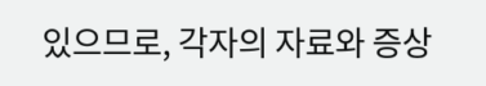있으므로, 각자의 자료와 증상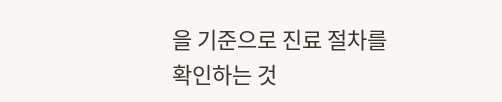을 기준으로 진료 절차를 확인하는 것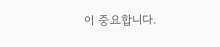이 중요합니다.